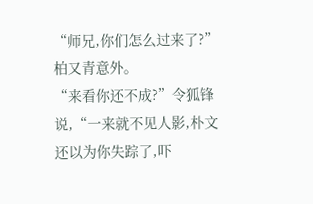“师兄,你们怎么过来了?”柏又青意外。
“来看你还不成?”令狐锋说,“一来就不见人影,朴文还以为你失踪了,吓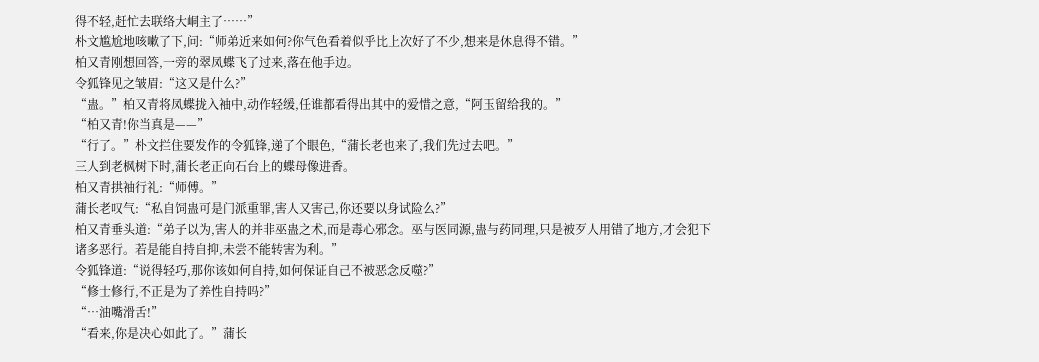得不轻,赶忙去联络大峒主了……”
朴文尴尬地咳嗽了下,问:“师弟近来如何?你气色看着似乎比上次好了不少,想来是休息得不错。”
柏又青刚想回答,一旁的翠凤蝶飞了过来,落在他手边。
令狐锋见之皱眉:“这又是什么?”
“蛊。”柏又青将凤蝶拢入袖中,动作轻缓,任谁都看得出其中的爱惜之意,“阿玉留给我的。”
“柏又青!你当真是——”
“行了。”朴文拦住要发作的令狐锋,递了个眼色,“蒲长老也来了,我们先过去吧。”
三人到老枫树下时,蒲长老正向石台上的蝶母像进香。
柏又青拱袖行礼:“师傅。”
蒲长老叹气:“私自饲蛊可是门派重罪,害人又害己,你还要以身试险么?”
柏又青垂头道:“弟子以为,害人的并非巫蛊之术,而是毒心邪念。巫与医同源,蛊与药同理,只是被歹人用错了地方,才会犯下诸多恶行。若是能自持自抑,未尝不能转害为利。”
令狐锋道:“说得轻巧,那你该如何自持,如何保证自己不被恶念反噬?”
“修士修行,不正是为了养性自持吗?”
“…油嘴滑舌!”
“看来,你是决心如此了。”蒲长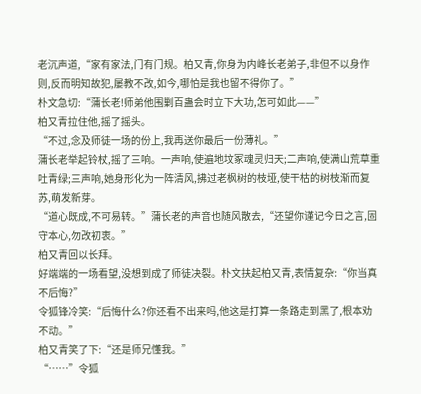老沉声道,“家有家法,门有门规。柏又青,你身为内峰长老弟子,非但不以身作则,反而明知故犯,屡教不改,如今,哪怕是我也留不得你了。”
朴文急切:“蒲长老!师弟他围剿百蛊会时立下大功,怎可如此——”
柏又青拉住他,摇了摇头。
“不过,念及师徒一场的份上,我再送你最后一份薄礼。”
蒲长老举起铃杖,摇了三响。一声响,使遍地坟冢魂灵归天;二声响,使满山荒草重吐青绿;三声响,她身形化为一阵清风,拂过老枫树的枝垭,使干枯的树枝渐而复苏,萌发新芽。
“道心既成,不可易转。”蒲长老的声音也随风散去,“还望你谨记今日之言,固守本心,勿改初衷。”
柏又青回以长拜。
好端端的一场看望,没想到成了师徒决裂。朴文扶起柏又青,表情复杂:“你当真不后悔?”
令狐锋冷笑:“后悔什么?你还看不出来吗,他这是打算一条路走到黑了,根本劝不动。”
柏又青笑了下:“还是师兄懂我。”
“……”令狐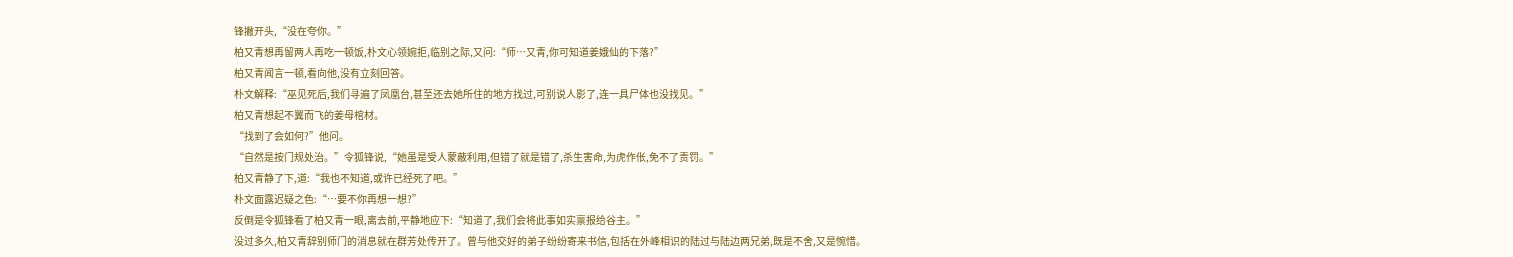锋撇开头,“没在夸你。”
柏又青想再留两人再吃一顿饭,朴文心领婉拒,临别之际,又问:“师…又青,你可知道姜娥仙的下落?”
柏又青闻言一顿,看向他,没有立刻回答。
朴文解释:“巫见死后,我们寻遍了凤凰台,甚至还去她所住的地方找过,可别说人影了,连一具尸体也没找见。”
柏又青想起不翼而飞的姜母棺材。
“找到了会如何?”他问。
“自然是按门规处治。”令狐锋说,“她虽是受人蒙蔽利用,但错了就是错了,杀生害命,为虎作伥,免不了责罚。”
柏又青静了下,道:“我也不知道,或许已经死了吧。”
朴文面露迟疑之色:“…要不你再想一想?”
反倒是令狐锋看了柏又青一眼,离去前,平静地应下:“知道了,我们会将此事如实禀报给谷主。”
没过多久,柏又青辞别师门的消息就在群芳处传开了。曾与他交好的弟子纷纷寄来书信,包括在外峰相识的陆过与陆边两兄弟,既是不舍,又是惋惜。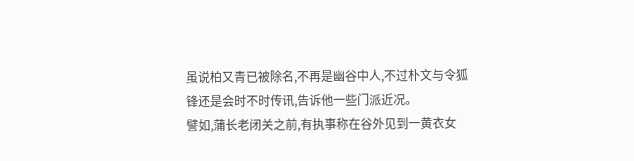虽说柏又青已被除名,不再是幽谷中人,不过朴文与令狐锋还是会时不时传讯,告诉他一些门派近况。
譬如,蒲长老闭关之前,有执事称在谷外见到一黄衣女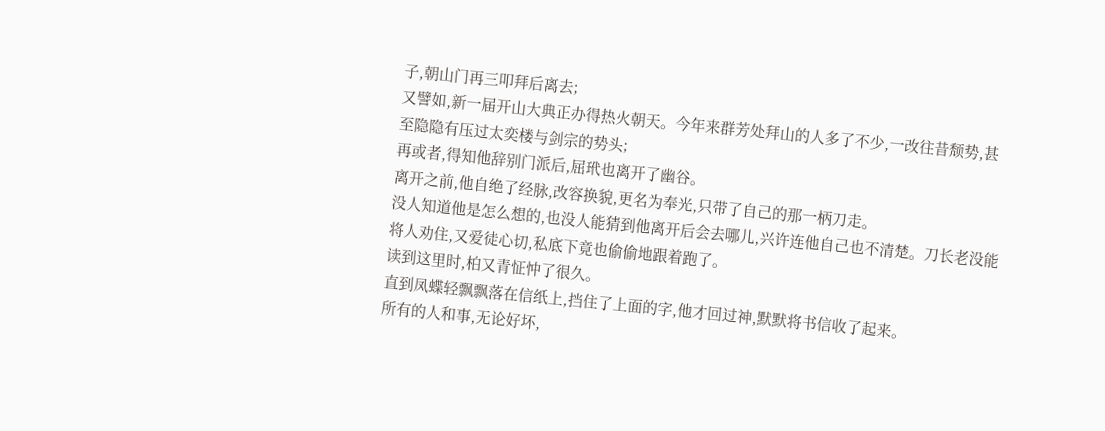子,朝山门再三叩拜后离去;
又譬如,新一届开山大典正办得热火朝天。今年来群芳处拜山的人多了不少,一改往昔颓势,甚至隐隐有压过太奕楼与剑宗的势头;
再或者,得知他辞别门派后,屈玳也离开了幽谷。
离开之前,他自绝了经脉,改容换貌,更名为奉光,只带了自己的那一柄刀走。
没人知道他是怎么想的,也没人能猜到他离开后会去哪儿,兴许连他自己也不清楚。刀长老没能将人劝住,又爱徒心切,私底下竟也偷偷地跟着跑了。
读到这里时,柏又青怔忡了很久。
直到凤蝶轻飘飘落在信纸上,挡住了上面的字,他才回过神,默默将书信收了起来。
所有的人和事,无论好坏,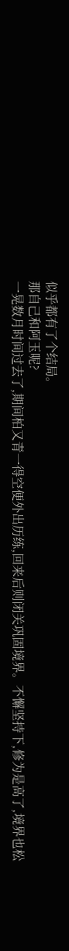似乎都有了个结局。
那自己和阿玉呢?
一晃数月时间过去了,期间柏又青一得空便外出历练,回来后则闭关巩固境界。不懈坚持下,修为是高了,境界也松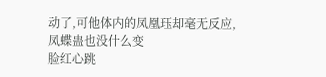动了,可他体内的凤凰珏却毫无反应,凤蝶蛊也没什么变
脸红心跳